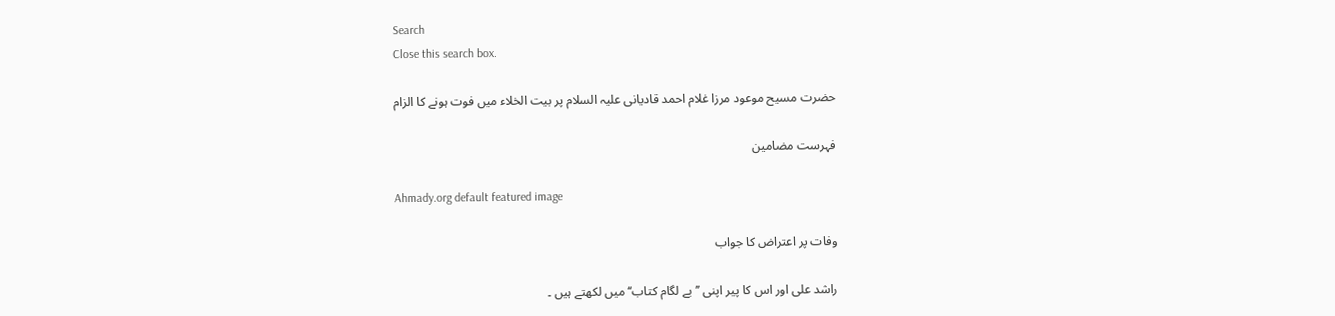Search
Close this search box.

حضرت مسیح موعود مرزا غلام احمد قادیانی علیہ السلام پر بیت الخلاء میں فوت ہونے کا الزام

فہرست مضامین

Ahmady.org default featured image

وفات پر اعتراض کا جواب

راشد علی اور اس کا پیر اپنی ’’ بے لگام کتاب‘‘ میں لکھتے ہیں ۔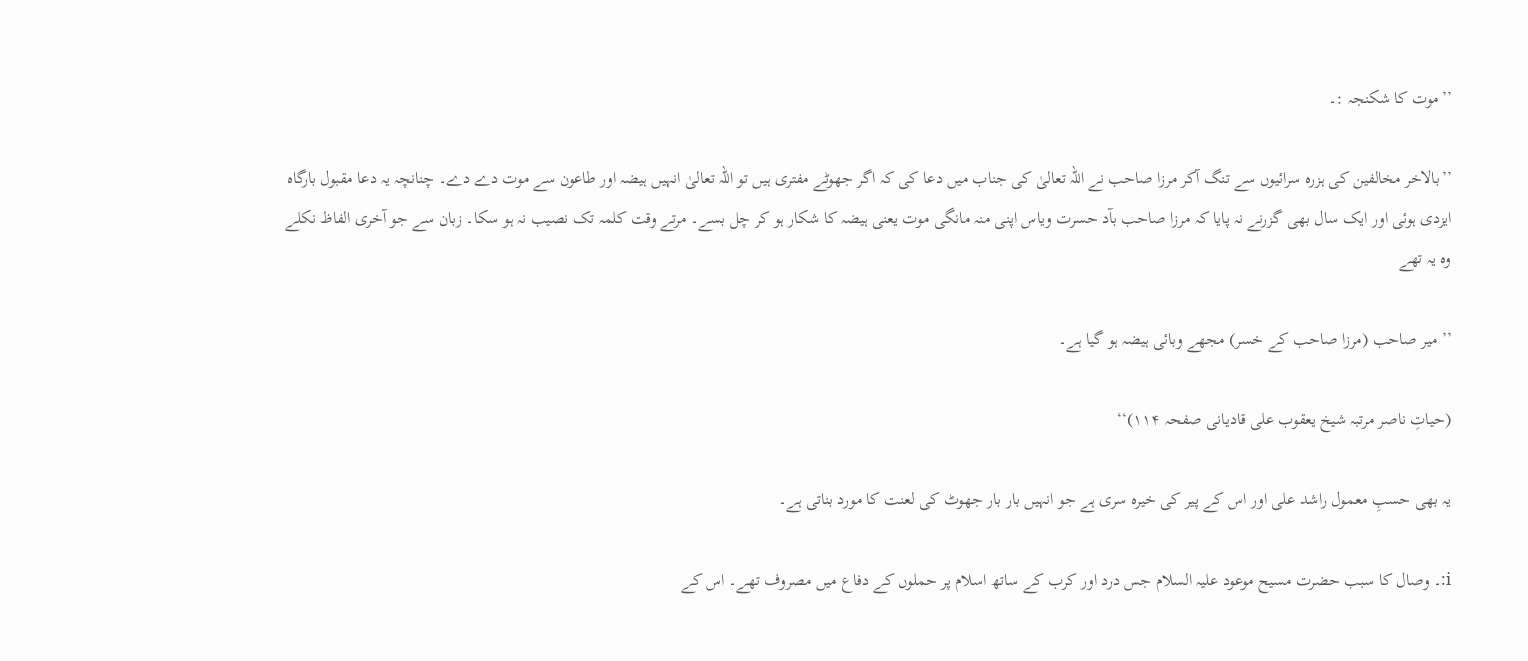’’موت کا شکنجہ :۔

’’بالاخر مخالفین کی ہزرہ سرائیوں سے تنگ آکر مرزا صاحب نے اللہ تعالیٰ کی جناب میں دعا کی کہ اگر جھوٹے مفتری ہیں تو اللہ تعالیٰ انہیں ہیضہ اور طاعون سے موت دے دے۔ چنانچہ یہ دعا مقبول بارگاہ ایزدی ہوئی اور ایک سال بھی گزرنے نہ پایا کہ مرزا صاحب بآد حسرت ویاس اپنی منہ مانگی موت یعنی ہیضہ کا شکار ہو کر چل بسے۔ مرتے وقت کلمہ تک نصیب نہ ہو سکا۔ زبان سے جو آخری الفاظ نکلے وہ یہ تھے

’’ میر صاحب (مرزا صاحب کے خسر) مجھے وبائی ہیضہ ہو گیا ہے۔

(حیاتِ ناصر مرتبہ شیخ یعقوب علی قادیانی صفحہ ۱۱۴)‘‘

یہ بھی حسبِ معمول راشد علی اور اس کے پیر کی خیرہ سری ہے جو انہیں بار بار جھوٹ کی لعنت کا مورد بناتی ہے۔

i:۔ وصال کا سبب حضرت مسیح موعود علیہ السلام جس درد اور کرب کے ساتھ اسلام پر حملوں کے دفاع میں مصروف تھے۔ اس کے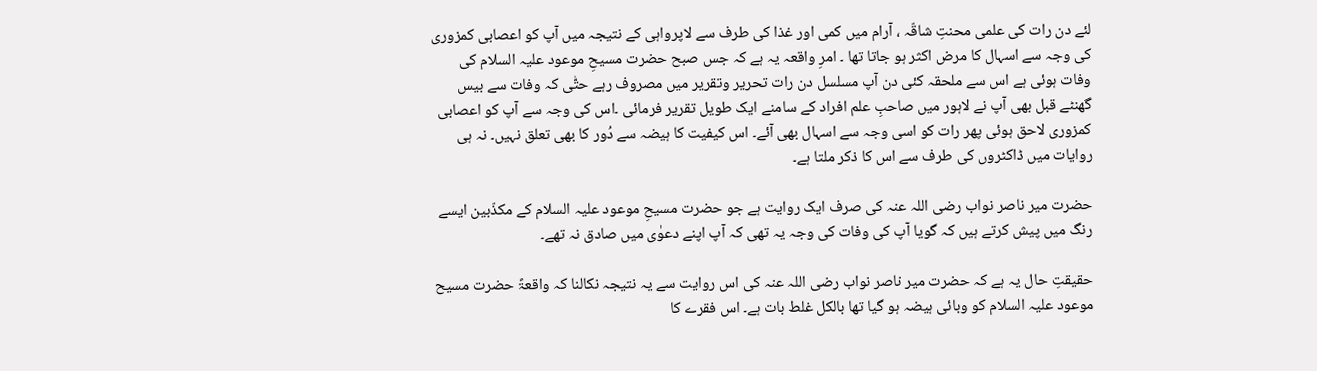لئے دن رات کی علمی محنتِ شاقّہ ، آرام میں کمی اور غذا کی طرف سے لاپرواہی کے نتیجہ میں آپ کو اعصابی کمزوری کی وجہ سے اسہال کا مرض اکثر ہو جاتا تھا ۔ امرِ واقعہ یہ ہے کہ جس صبح حضرت مسیحِ موعود علیہ السلام کی وفات ہوئی ہے اس سے ملحقہ کئی دن آپ مسلسل دن رات تحریر وتقریر میں مصروف رہے حتّٰی کہ وفات سے بیس گھنٹے قبل بھی آپ نے لاہور میں صاحبِ علم افراد کے سامنے ایک طویل تقریر فرمائی ۔اس کی وجہ سے آپ کو اعصابی کمزوری لاحق ہوئی پھر رات کو اسی وجہ سے اسہال بھی آئے۔ اس کیفیت کا ہیضہ سے دُور کا بھی تعلق نہیں۔ نہ ہی روایات میں ڈاکٹروں کی طرف سے اس کا ذکر ملتا ہے۔

حضرت میر ناصر نواب رضی اللہ عنہ کی صرف ایک روایت ہے جو حضرت مسیحِ موعود علیہ السلام کے مکذّبین ایسے رنگ میں پیش کرتے ہیں کہ گویا آپ کی وفات کی وجہ یہ تھی کہ آپ اپنے دعوٰی میں صادق نہ تھے۔

حقیقتِ حال یہ ہے کہ حضرت میر ناصر نواب رضی اللہ عنہ کی اس روایت سے یہ نتیجہ نکالنا کہ واقعۃً حضرت مسیح موعود علیہ السلام کو وبائی ہیضہ ہو گیا تھا بالکل غلط بات ہے۔ اس فقرے کا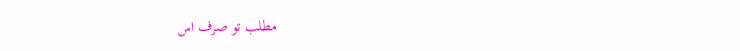مطلب تو صرف اس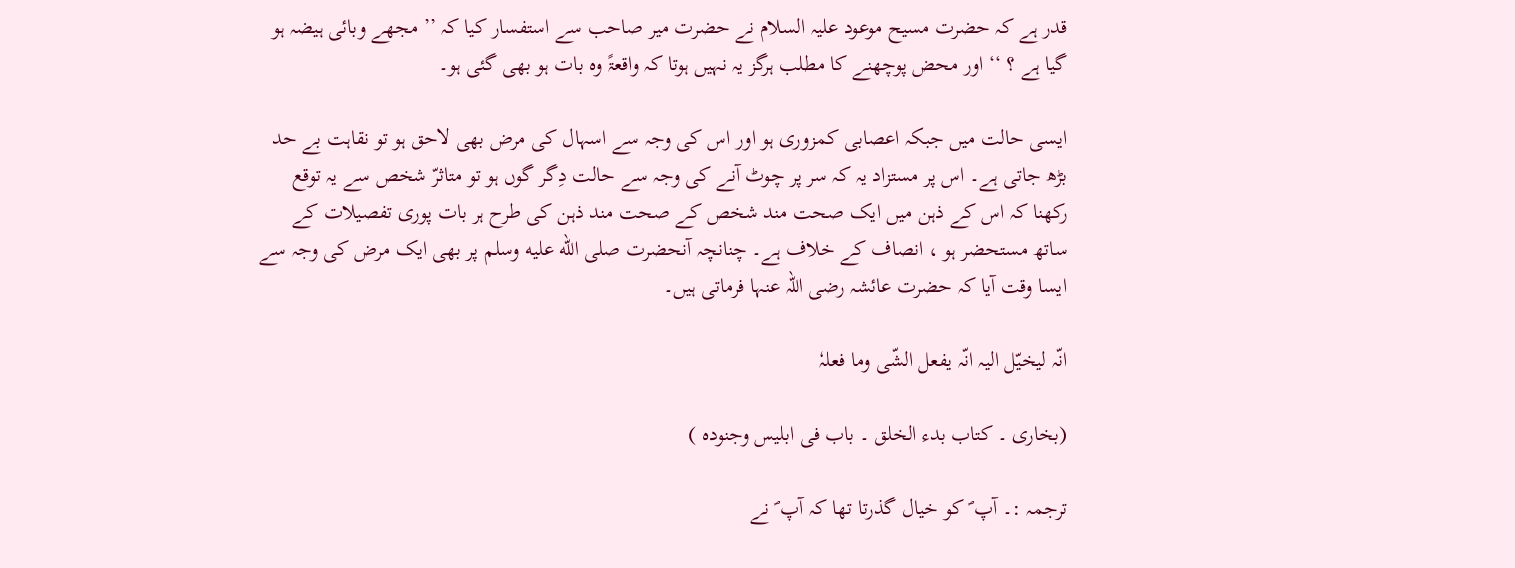قدر ہے کہ حضرت مسیح موعود علیہ السلام نے حضرت میر صاحب سے استفسار کیا کہ ’’ مجھے وبائی ہیضہ ہو گیا ہے ؟ ‘‘ اور محض پوچھنے کا مطلب ہرگز یہ نہیں ہوتا کہ واقعۃً وہ بات ہو بھی گئی ہو۔

ایسی حالت میں جبکہ اعصابی کمزوری ہو اور اس کی وجہ سے اسہال کی مرض بھی لاحق ہو تو نقاہت بے حد بڑھ جاتی ہے۔ اس پر مستزاد یہ کہ سر پر چوٹ آنے کی وجہ سے حالت دِگر گوں ہو تو متاثرّ شخص سے یہ توقع رکھنا کہ اس کے ذہن میں ایک صحت مند شخص کے صحت مند ذہن کی طرح ہر بات پوری تفصیلات کے ساتھ مستحضر ہو ، انصاف کے خلاف ہے۔ چنانچہ آنحضرت صلى الله عليه وسلم پر بھی ایک مرض کی وجہ سے ایسا وقت آیا کہ حضرت عائشہ رضی اللہ عنہا فرماتی ہیں۔

انّہ لیخیّل الیہ انّہ یفعل الشّی وما فعلہٗ

(بخاری ۔ کتاب بدء الخلق ۔ باب فی ابلیس وجنودہ )

ترجمہ :۔ آپ ؐ کو خیال گذرتا تھا کہ آپ ؐ نے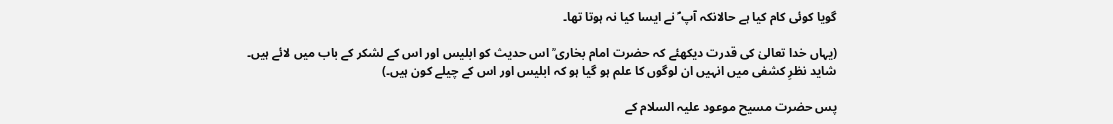گویا کوئی کام کیا ہے حالانکہ آپ ؐ نے ایسا کیا نہ ہوتا تھا۔

(یہاں خدا تعالیٰ کی قدرت دیکھئے کہ حضرت امام بخاری ؒ اس حدیث کو ابلیس اور اس کے لشکر کے باب میں لائے ہیں۔ شاید نظرِ کشفی میں انہیں ان لوگوں کا علم ہو گیا ہو کہ ابلیس اور اس کے چیلے کون ہیں۔)

پس حضرت مسیح موعود علیہ السلام کے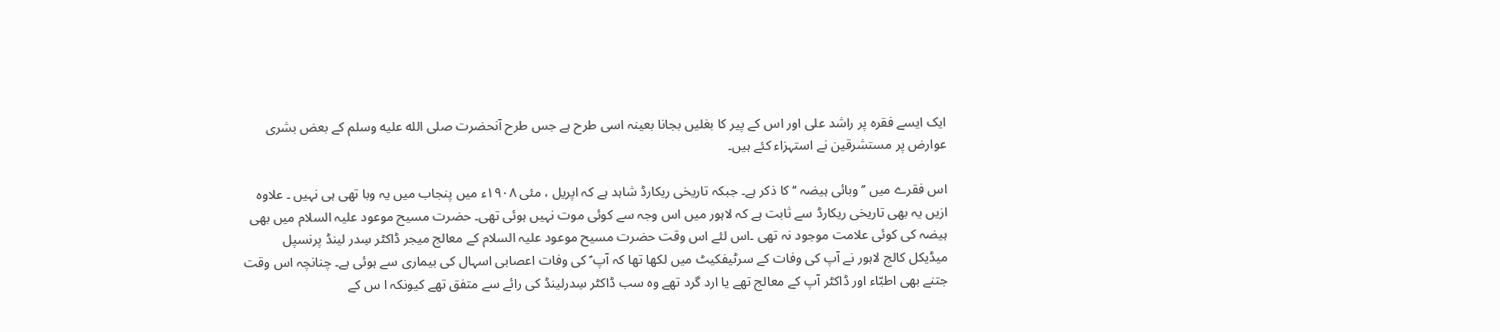ایک ایسے فقرہ پر راشد علی اور اس کے پیر کا بغلیں بجانا بعینہ اسی طرح ہے جس طرح آنحضرت صلى الله عليه وسلم کے بعض بشری عوارض پر مستشرقین نے استہزاء کئے ہیں۔

اس فقرے میں ’’ وبائی ہیضہ ‘‘ کا ذکر ہے۔ جبکہ تاریخی ریکارڈ شاہد ہے کہ اپریل ، مئی ۱۹۰۸ء میں پنجاب میں یہ وبا تھی ہی نہیں ۔ علاوہ ازیں یہ بھی تاریخی ریکارڈ سے ثابت ہے کہ لاہور میں اس وجہ سے کوئی موت نہیں ہوئی تھی۔ حضرت مسیح موعود علیہ السلام میں بھی ہیضہ کی کوئی علامت موجود نہ تھی ۔اس لئے اس وقت حضرت مسیح موعود علیہ السلام کے معالج میجر ڈاکٹر سِدر لینڈ پرنسپل میڈیکل کالج لاہور نے آپ کی وفات کے سرٹیفکیٹ میں لکھا تھا کہ آپ ؑ کی وفات اعصابی اسہال کی بیماری سے ہوئی ہے۔ چنانچہ اس وقت جتنے بھی اطبّاء اور ڈاکٹر آپ کے معالج تھے یا ارد گرد تھے وہ سب ڈاکٹر سِدرلینڈ کی رائے سے متفق تھے کیونکہ ا س کے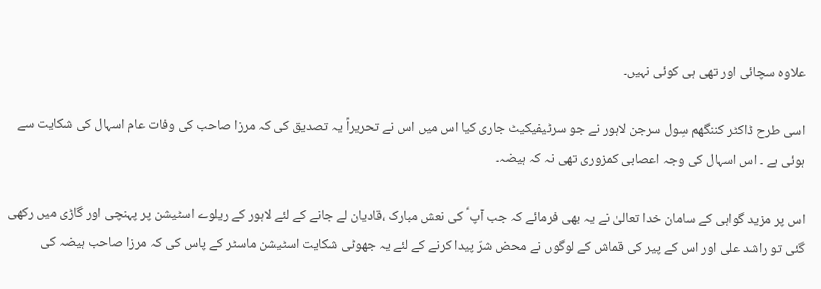علاوہ سچائی اور تھی ہی کوئی نہیں۔

اسی طرح ڈاکٹر کننگھم سِول سرجن لاہور نے جو سرٹیفیکیٹ جاری کیا اس میں اس نے تحریراً یہ تصدیق کی کہ مرزا صاحب کی وفات عام اسہال کی شکایت سے ہوئی ہے ۔ اس اسہال کی وجہ اعصابی کمزوری تھی نہ کہ ہیضہ۔

اس پر مزید گواہی کے سامان خدا تعالیٰ نے یہ بھی فرمائے کہ جب آپ ؑ کی نعش مبارک ،قادیان لے جانے کے لئے لاہور کے ریلوے اسٹیشن پر پہنچی اور گاڑی میں رکھی گئی تو راشد علی اور اس کے پیر کی قماش کے لوگوں نے محض شرّ پیدا کرنے کے لئے یہ جھوٹی شکایت اسٹیشن ماسٹر کے پاس کی کہ مرزا صاحب ہیضہ کی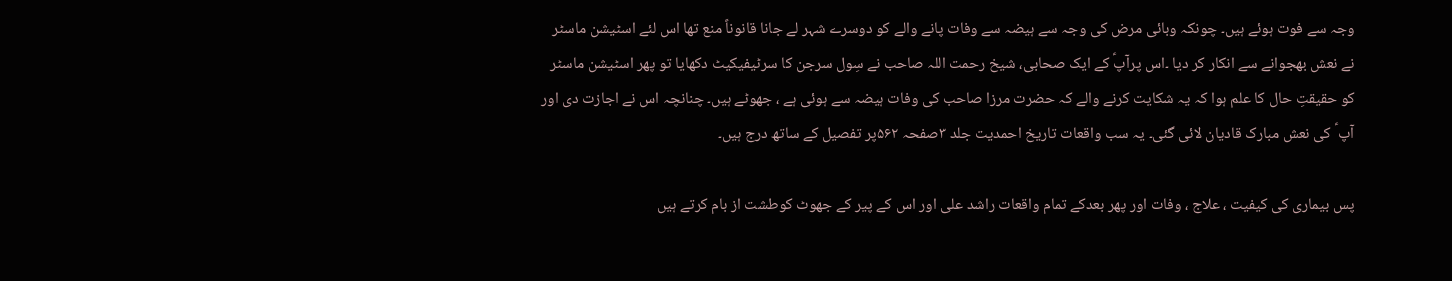وجہ سے فوت ہوئے ہیں۔ چونکہ وبائی مرض کی وجہ سے ہیضہ سے وفات پانے والے کو دوسرے شہر لے جانا قانوناً منع تھا اس لئے اسٹیشن ماسٹر نے نعش بھجوانے سے انکار کر دیا ۔اس پرآپؑ کے ایک صحابی، شیخ رحمت اللہ صاحب نے سِول سرجن کا سرٹیفیکیٹ دکھایا تو پھر اسٹیشن ماسٹر کو حقیقتِ حال کا علم ہوا کہ یہ شکایت کرنے والے کہ حضرت مرزا صاحب کی وفات ہیضہ سے ہوئی ہے ، جھوٹے ہیں۔ چنانچہ اس نے اجازت دی اور آپ ؑ کی نعش مبارک قادیان لائی گئی۔ یہ سب واقعات تاریخ احمدیت جلد ۳صفحہ ۵۶۲پر تفصیل کے ساتھ درج ہیں۔

پس بیماری کی کیفیت ، علاج ، وفات اور پھر بعدکے تمام واقعات راشد علی اور اس کے پیر کے جھوٹ کوطشت از بام کرتے ہیں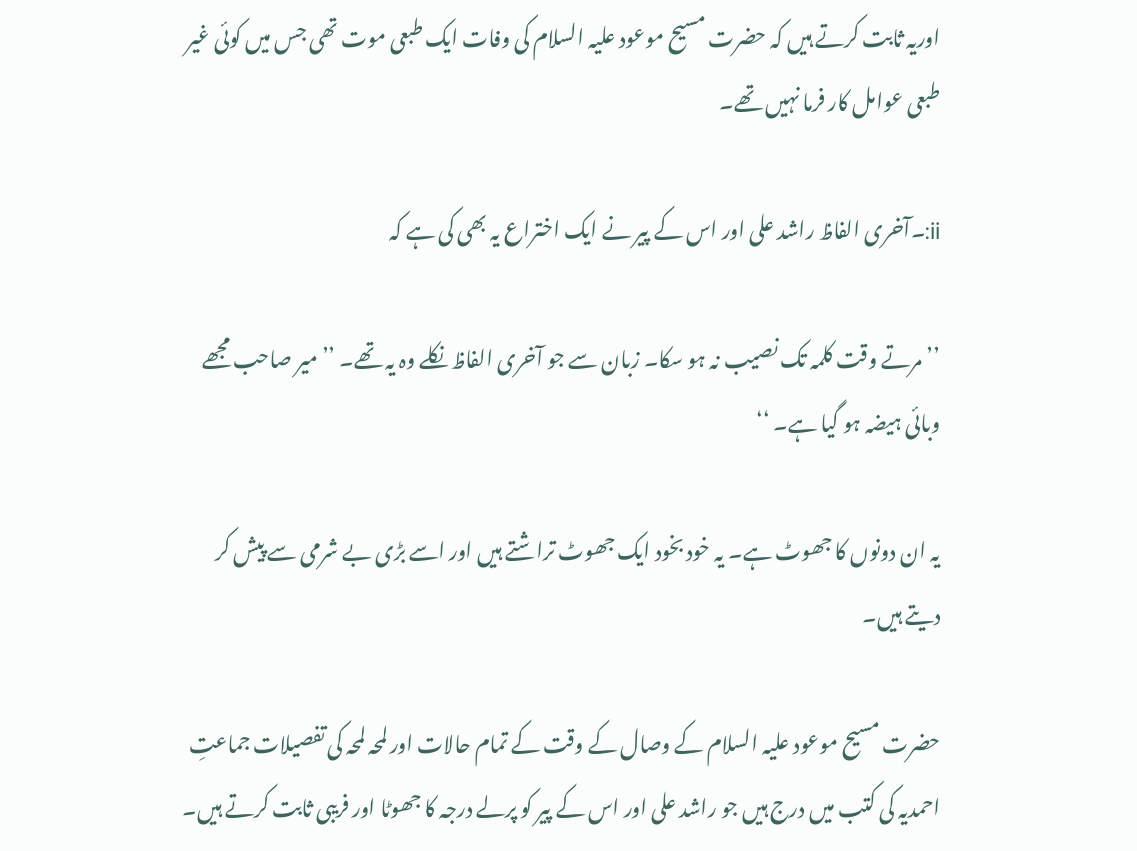اوریہ ثابت کرتے ہیں کہ حضرت مسیح موعود علیہ السلام کی وفات ایک طبعی موت تھی جس میں کوئی غیر طبعی عوامل کار فرما نہیں تھے۔

ii:۔آخری الفاظ راشد علی اور اس کے پیر نے ایک اختراع یہ بھی کی ہے کہ

’’ مرتے وقت کلمہ تک نصیب نہ ہو سکا۔ زبان سے جو آخری الفاظ نکلے وہ یہ تھے۔ ’’ میر صاحب مجھے وبائی ہیضہ ہو گیا ہے۔ ‘‘

یہ ان دونوں کا جھوٹ ہے۔ یہ خود بخود ایک جھوٹ تراشتے ہیں اور اسے بڑی بے شرمی سے پیش کر دیتے ہیں۔

حضرت مسیح موعود علیہ السلام کے وصال کے وقت کے تمام حالات اور لمحہ لمحہ کی تفصیلات جماعتِ احمدیہ کی کتب میں درج ہیں جو راشد علی اور اس کے پیر کو پرلے درجہ کا جھوٹا اور فریبی ثابت کرتے ہیں۔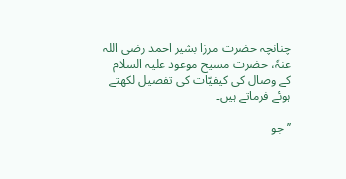چنانچہ حضرت مرزا بشیر احمد رضی اللہ عنہٗ، حضرت مسیح موعود علیہ السلام کے وصال کی کیفیّات کی تفصیل لکھتے ہوئے فرماتے ہیں۔

’’ جو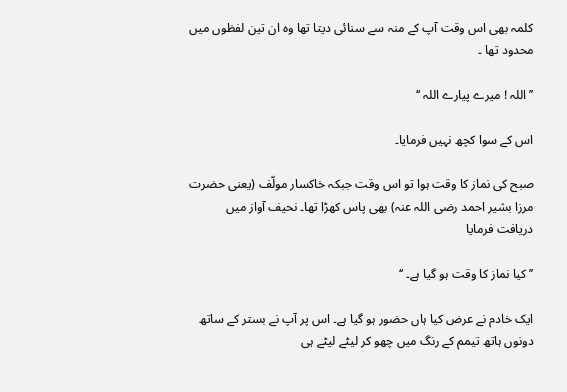کلمہ بھی اس وقت آپ کے منہ سے سنائی دیتا تھا وہ ان تین لفظوں میں محدود تھا ۔

’’اللہ ! میرے پیارے اللہ ‘‘

اس کے سوا کچھ نہیں فرمایا۔

صبح کی نماز کا وقت ہوا تو اس وقت جبکہ خاکسار مولّف (یعنی حضرت مرزا بشیر احمد رضی اللہ عنہ) بھی پاس کھڑا تھا۔ نحیف آواز میں دریافت فرمایا

’’ کیا نماز کا وقت ہو گیا ہے۔ ‘‘

ایک خادم نے عرض کیا ہاں حضور ہو گیا ہے۔ اس پر آپ نے بستر کے ساتھ دونوں ہاتھ تیمم کے رنگ میں چھو کر لیٹے لیٹے ہی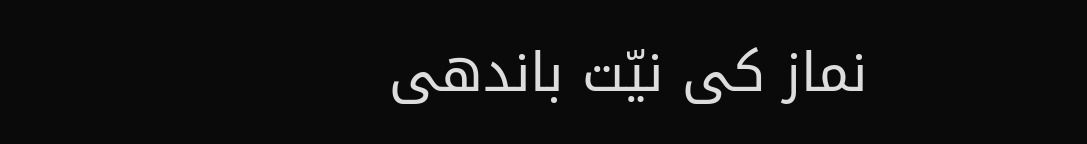نماز کی نیّت باندھی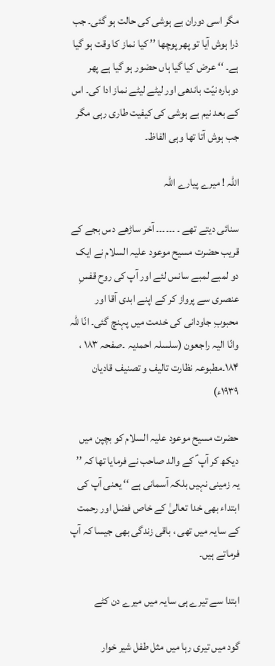مگر اسی دوران بے ہوشی کی حالت ہو گئی۔ جب ذرا ہوش آیا تو پھر پوچھا ’’ کیا نماز کا وقت ہو گیا ہے۔ ‘‘ عرض کیا گیا ہاں حضور ہو گیا ہے پھر دوبارہ نیّت باندھی اور لیٹے لیٹے نماز ادا کی۔ اس کے بعد نیم بے ہوشی کی کیفیت طاری رہی مگر جب ہوش آتا تھا وہی الفاظ۔

اللہ ! میرے پیارے اللہ

سنائی دیتے تھے ۔ ۔۔۔۔۔۔ آخر ساڑھے دس بجے کے قریب حضرت مسیح موعود علیہ السلام نے ایک دو لمبے لمبے سانس لئے اور آپ کی روح قفسِ عنصری سے پرواز کر کے اپنے ابدی آقا اور محبوبِ جاودانی کی خدمت میں پہنچ گئی۔ انّا للّٰہ وانّا الیہ راجعون (سلسلہ احمدیہ ۔صفحہ ۱۸۳ ، ۱۸۴۔مطبوعہ نظارت تالیف و تصنیف قادیان ۱۹۳۹ء)

حضرت مسیح موعود علیہ السلام کو بچپن میں دیکھ کر آپ ؑ کے والد صاحب نے فرمایا تھا کہ ’’ یہ زمینی نہیں بلکہ آسمانی ہے ‘‘ یعنی آپ کی ابتداء بھی خدا تعالیٰ کے خاص فضل اور رحمت کے سایہ میں تھی ، باقی زندگی بھی جیسا کہ آپ فرماتے ہیں۔

ابتدا سے تیرے ہی سایہ میں میرے دن کٹے

گود میں تیری رہا میں مثل طفل شیر خوار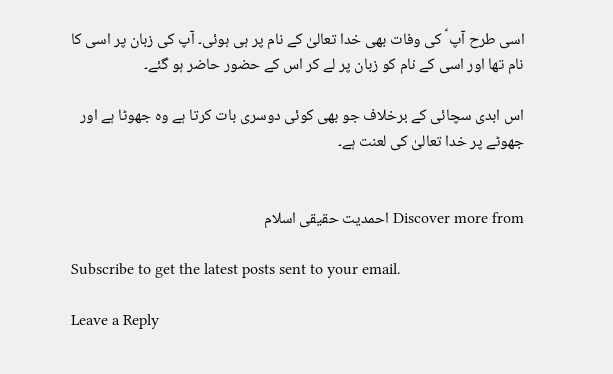اسی طرح آپ ؑ کی وفات بھی خدا تعالیٰ کے نام پر ہی ہوئی۔ آپ کی زبان پر اسی کا نام تھا اور اسی کے نام کو زبان پر لے کر اس کے حضور حاضر ہو گئے۔

اس ابدی سچائی کے برخلاف جو بھی کوئی دوسری بات کرتا ہے وہ جھوٹا ہے اور جھوٹے پر خدا تعالیٰ کی لعنت ہے۔


Discover more from احمدیت حقیقی اسلام

Subscribe to get the latest posts sent to your email.

Leave a Reply